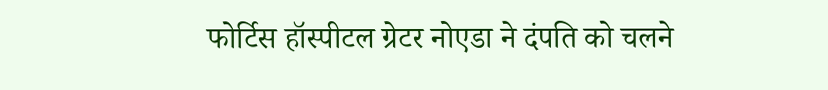फोर्टिस हॉस्पीटल ग्रेटर नोएडा ने दंपति को चलने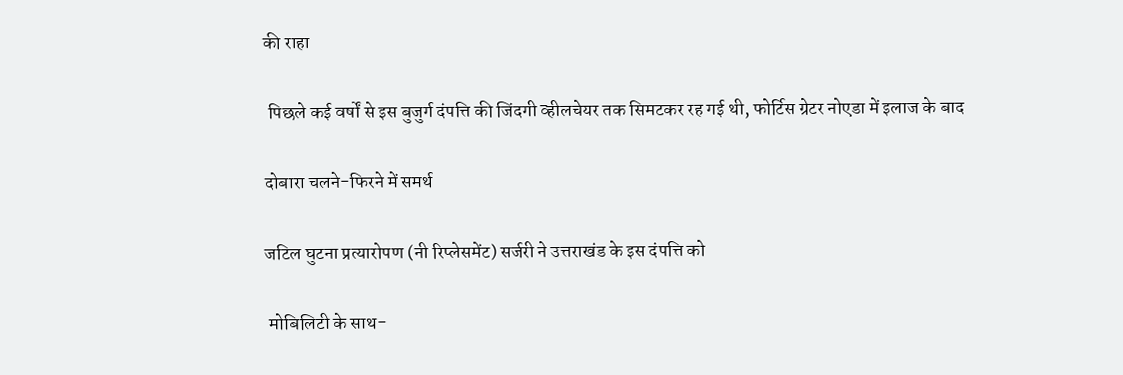की राहा

 पिछले कई वर्षों से इस बुजुर्ग दंपत्ति की जिंदगी व्हीलचेयर तक सिमटकर रह गई थी, फोर्टिस ग्रेटर नोएडा में इलाज के बाद

दोबारा चलने-फिरने में समर्थ

जटिल घुटना प्रत्यारोपण (नी रिप्लेसमेंट) सर्जरी ने उत्तराखंड के इस दंपत्ति को

 मोबिलिटी के साथ-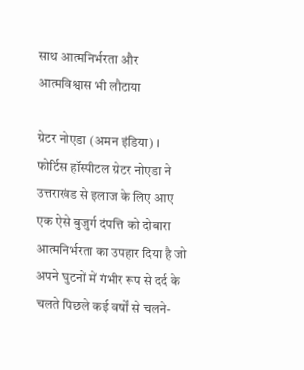साथ आत्मनिर्भरता और आत्मविश्वास भी लौटाया

ग्रेटर नोएडा (अमन इंडिया) । फोर्टिस हॉस्पीटल ग्रेटर नोएडा ने उत्तराखंड से इलाज के लिए आए एक ऐसे बुजुर्ग दंपत्ति को दोबारा आत्मनिर्भरता का उपहार दिया है जो अपने घुटनों में गंभीर रूप से दर्द के चलते पिछले कई वर्षों से चलने-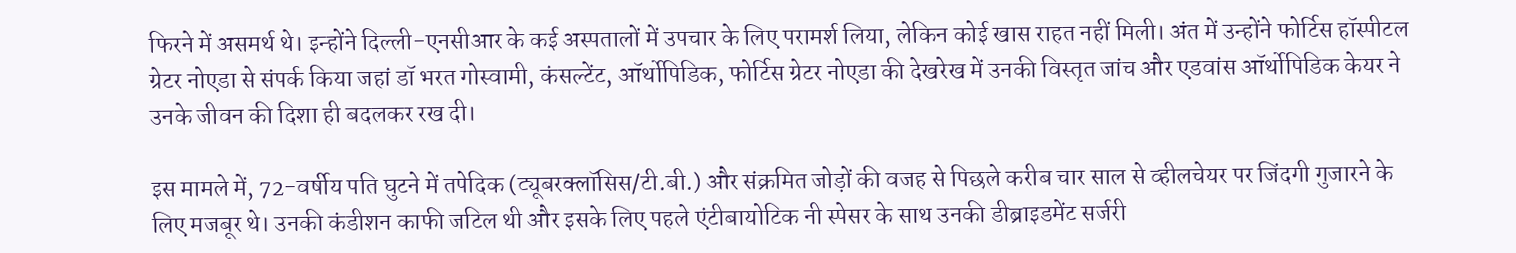फिरने में असमर्थ थे। इन्होंने दिल्ली-एनसीआर के कई अस्पतालों में उपचार के लिए परामर्श लिया, लेकिन कोई खास राहत नहीं मिली। अंत में उन्होंने फोर्टिस हॉस्पीटल ग्रेटर नोएडा से संपर्क किया जहां डॉ भरत गोस्वामी, कंसल्टेंट, ऑर्थोपिडिक, फोर्टिस ग्रेटर नोएडा की देखरेख में उनकी विस्तृत जांच और एडवांस ऑर्थोपिडिक केयर ने उनके जीवन की दिशा ही बदलकर रख दी।

इस मामले में, 72-वर्षीय पति घुटने में तपेदिक (ट्यूबरक्लॉसिस/टी.बी.) और संक्रमित जोड़ों की वजह से पिछले करीब चार साल से व्हीलचेयर पर जिंदगी गुजारने के लिए मजबूर थे। उनकी कंडीशन काफी जटिल थी और इसके लिए पहले एंटीबायोटिक नी स्पेसर के साथ उनकी डीब्राइडमेंट सर्जरी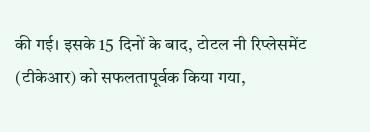की गई। इसके 15 दिनों के बाद, टोटल नी रिप्लेसमेंट (टीकेआर) को सफलतापूर्वक किया गया,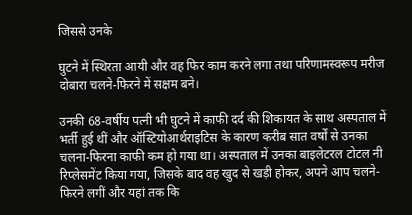जिससे उनके

घुटने में स्थिरता आयी और वह फिर काम करने लगा तथा परिणामस्वरूप मरीज दोबारा चलने-फिरने में सक्षम बने।

उनकी 68-वर्षीय पत्नी भी घुटने में काफी दर्द की शिकायत के साथ अस्पताल में भर्ती हुई थीं और ऑस्टियोआर्थराइटिस के कारण करीब सात वर्षों से उनका चलना-फिरना काफी कम हो गया था। अस्पताल में उनका बाइलेटरल टोटल नी रिप्लेसमेंट किया गया, जिसके बाद वह खुद से खड़ी होकर, अपने आप चलने-फिरने लगीं और यहां तक कि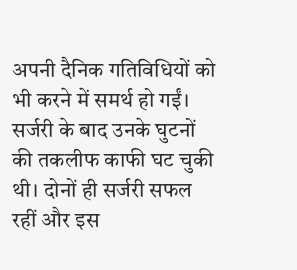अपनी दैनिक गतिविधियों को भी करने में समर्थ हो गईं। सर्जरी के बाद उनके घुटनों की तकलीफ काफी घट चुकी थी। दोनों ही सर्जरी सफल रहीं और इस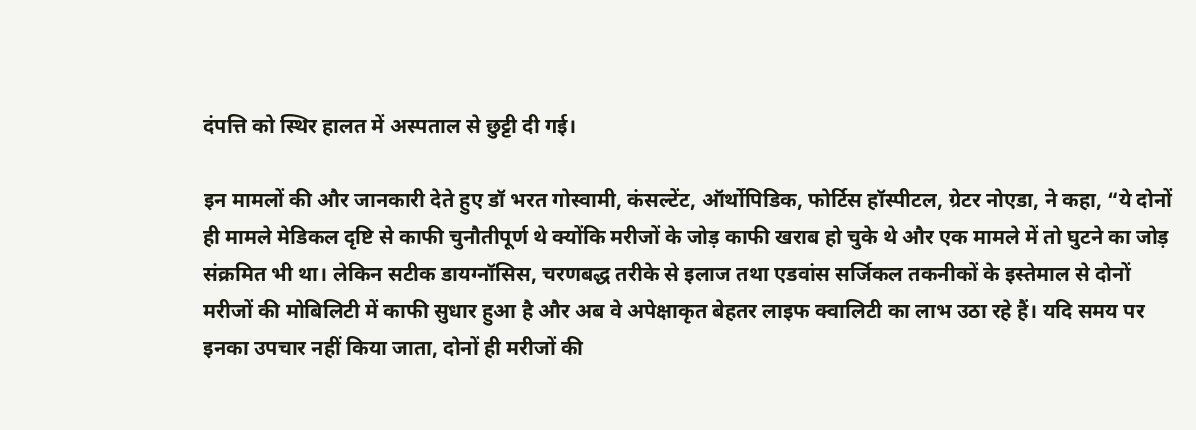दंपत्ति को स्थिर हालत में अस्पताल से छुट्टी दी गई।

इन मामलों की और जानकारी देते हुए डॉ भरत गोस्वामी, कंसल्टेंट, ऑर्थोपिडिक, फोर्टिस हॉस्पीटल, ग्रेटर नोएडा, ने कहा, “ये दोनों ही मामले मेडिकल दृष्टि से काफी चुनौतीपूर्ण थे क्योंकि मरीजों के जोड़ काफी खराब हो चुके थे और एक मामले में तो घुटने का जोड़ संक्रमित भी था। लेकिन सटीक डायग्नॉसिस, चरणबद्ध तरीके से इलाज तथा एडवांस सर्जिकल तकनीकों के इस्तेमाल से दोनों मरीजों की मोबिलिटी में काफी सुधार हुआ है और अब वे अपेक्षाकृत बेहतर लाइफ क्वालिटी का लाभ उठा रहे हैं। यदि समय पर इनका उपचार नहीं किया जाता, दोनों ही मरीजों की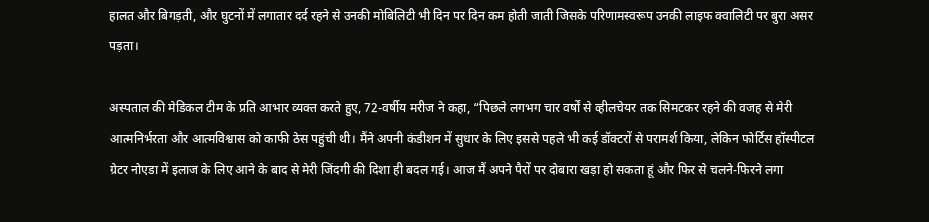हालत और बिगड़ती, और घुटनों में लगातार दर्द रहने से उनकी मोबिलिटी भी दिन पर दिन कम होती जाती जिसके परिणामस्वरूप उनकी लाइफ क्वालिटी पर बुरा असर पड़ता।

अस्पताल की मेडिकल टीम के प्रति आभार व्यक्त करते हुए, 72-वर्षीय मरीज ने कहा, “पिछले लगभग चार वर्षों से व्हीलचेयर तक सिमटकर रहने की वजह से मेरी आत्मनिर्भरता और आत्मविश्वास को काफी ठेस पहुंची थी। मैंने अपनी कंडीशन में सुधार के लिए इससे पहले भी कई डॉक्टरों से परामर्श किया, लेकिन फोर्टिस हॉस्पीटल ग्रेटर नोएडा में इलाज के लिए आने के बाद से मेरी जिंदगी की दिशा ही बदल गई। आज मैं अपने पैरों पर दोबारा खड़ा हो सकता हूं और फिर से चलने-फिरने लगा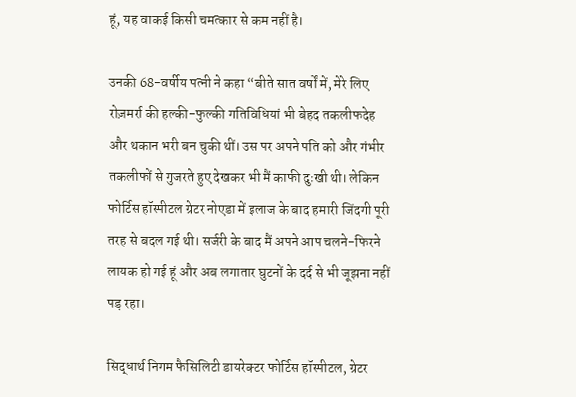हूं, यह वाकई किसी चमत्कार से कम नहीं है।

उनकी 68-वर्षीय पत्नी ने कहा “बीते सात वर्षों में, मेरे लिए रोज़मर्रा की हल्की-फुल्की गतिविधियां भी बेहद तकलीफदेह और थकान भरी बन चुकी थीं। उस पर अपने पति को और गंभीर तकलीफों से गुजरते हुए देखकर भी मैं काफी दुःखी थी। लेकिन फोर्टिस हॉस्पीटल ग्रेटर नोएडा में इलाज के बाद हमारी जिंदगी पूरी तरह से बदल गई थी। सर्जरी के बाद मैं अपने आप चलने-फिरने लायक हो गई हूं और अब लगातार घुटनों के दर्द से भी जूझना नहीं पड़ रहा।

सिद्धार्थ निगम फैसिलिटी डायरेक्टर फोर्टिस हॉस्पीटल, ग्रेटर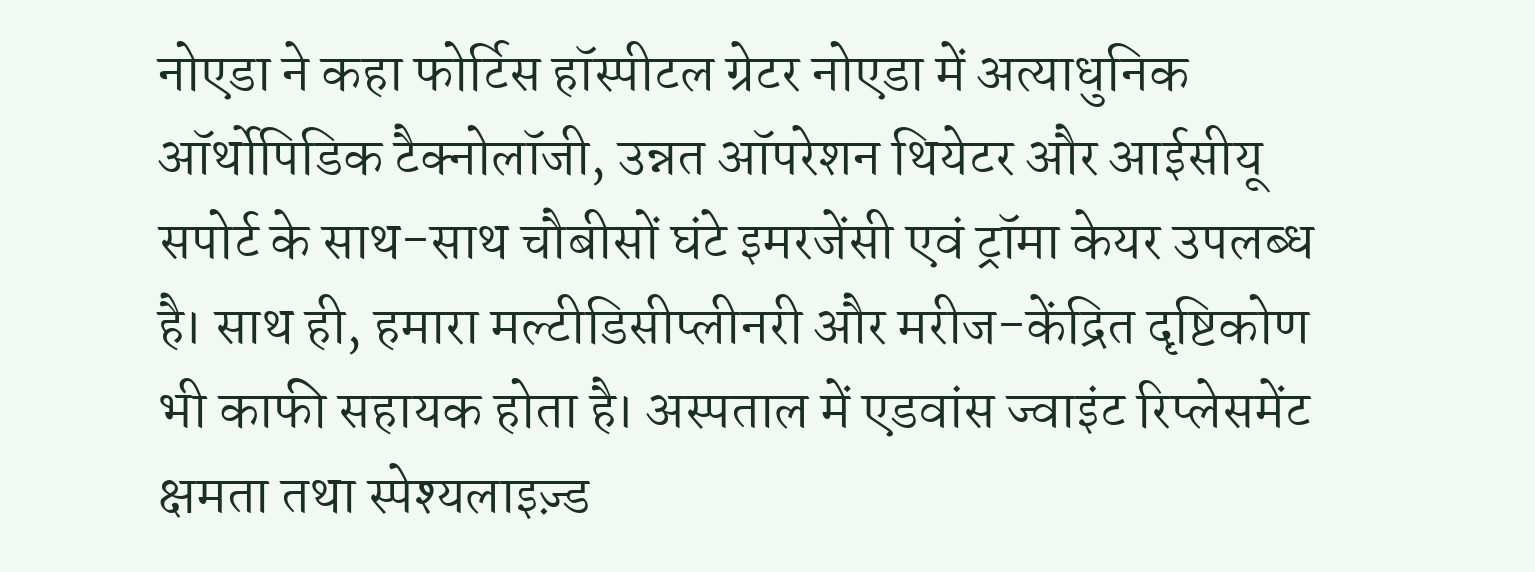नोएडा ने कहा फोर्टिस हॉस्पीटल ग्रेटर नोएडा में अत्याधुनिक ऑर्थोपिडिक टैक्नोलॉजी, उन्नत ऑपरेशन थियेटर और आईसीयू सपोर्ट के साथ-साथ चौबीसों घंटे इमरजेंसी एवं ट्रॉमा केयर उपलब्ध है। साथ ही, हमारा मल्टीडिसीप्लीनरी और मरीज-केंद्रित दृष्टिकोण भी काफी सहायक होता है। अस्पताल में एडवांस ज्वाइंट रिप्लेसमेंट क्षमता तथा स्पेश्यलाइज़्ड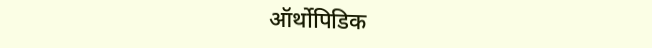ऑर्थोपिडिक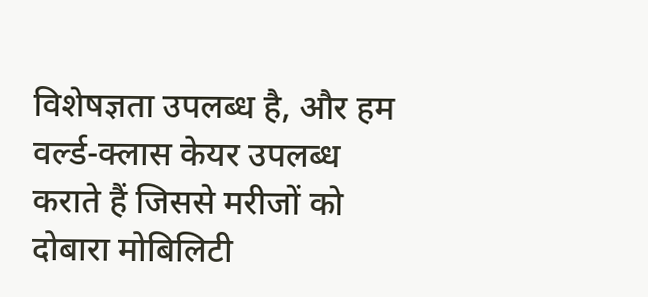विशेषज्ञता उपलब्ध है, और हम वर्ल्ड-क्लास केयर उपलब्ध कराते हैं जिससे मरीजों को दोबारा मोबिलिटी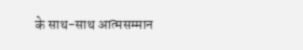के साथ-साथ आत्मसम्मान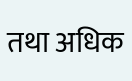तथा अधिक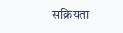सक्रियता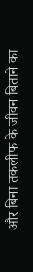और बिना तकलीफ के जीवन बिताने का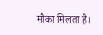मौका मिलता है।